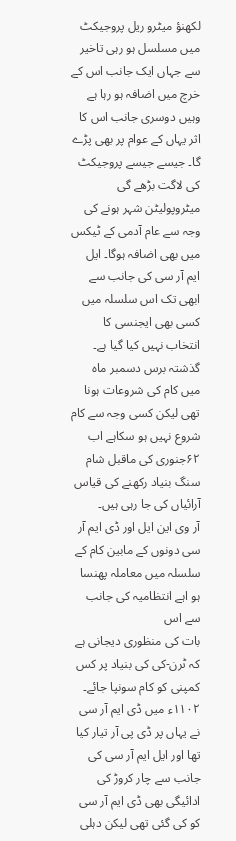لکھنؤ میٹرو ریل پروجیکٹ میں مسلسل ہو رہی تاخیر سے جہاں ایک جانب اس کے خرچ میں اضافہ ہو رہا ہے وہیں دوسری جانب اس کا اثر یہاں کے عوام پر بھی پڑے گا۔ جیسے جیسے پروجیکٹ کی لاگت بڑھے گی میٹروپولیٹن شہر ہونے کی وجہ سے عام آدمی کے ٹیکس میں بھی اضافہ ہوگا۔ ایل ایم آر سی کی جانب سے ابھی تک اس سلسلہ میں کسی بھی ایجنسی کا انتخاب نہیں کیا گیا ہے۔ گذشتہ برس دسمبر ماہ میں کام کی شروعات ہونا تھی لیکن کسی وجہ سے کام شروع نہیں ہو سکاہے اب ۶۲جنوری کی ماقبل شام سنگ بنیاد رکھنے کی قیاس آرائیاں کی جا رہی ہیں۔
آر وی این ایل اور ڈی ایم آر سی دونوں کے مابین کام کے سلسلہ میں معاملہ پھنسا ہو اہے انتظامیہ کی جانب سے اس
بات کی منظوری دیجانی ہے کہ ٹرن-کی کی بنیاد پر کس کمپنی کو کام سونپا جائے۔ ۱۱۰۲ء میں ڈی ایم آر سی نے یہاں پر ڈی پی آر تیار کیا تھا اور ایل ایم آر سی کی جانب سے چار کروڑ کی ادائیگی بھی ڈی ایم آر سی کو کی گئی تھی لیکن دہلی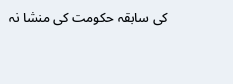کی سابقہ حکومت کی منشا نہ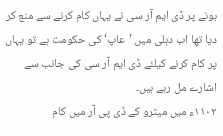ہونے پر ڈی ایم آر سی نے یہاں کام کرنے سے منع کر دیا تھا اب دہلی میں ’عاپ‘ کی حکومت ہے تو یہاں پر کام کرنے کیلئے ڈی ایم آر سی کی جانب سے اشارے مل رہے ہیں۔
۱۱۰۲ء میں میٹرو کے ڈی پی آر میں کام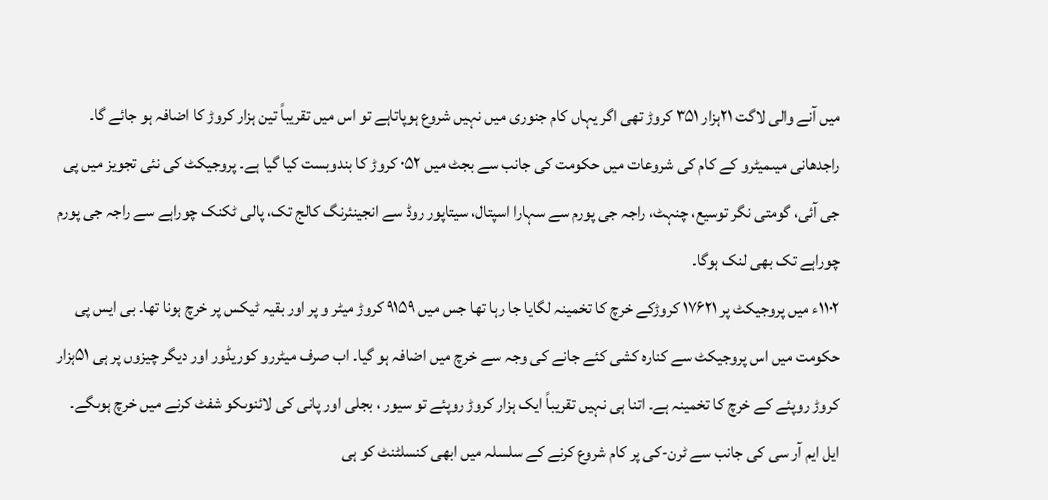میں آنے والی لاگت ۲۱ہزار ۳۵۱ کروڑ تھی اگر یہاں کام جنوری میں نہیں شروع ہوپاتاہے تو اس میں تقریباً تین ہزار کروڑ کا اضافہ ہو جائے گا۔ راجدھانی میںمیٹرو کے کام کی شروعات میں حکومت کی جانب سے بجٹ میں ۰۵۲ کروڑ کا بندوبست کیا گیا ہے۔ پروجیکٹ کی نئی تجویز میں پی جی آئی، گومتی نگر توسیع، چنہٹ، راجہ جی پورم سے سہارا اسپتال، سیتاپور روڈ سے انجینئرنگ کالج تک، پالی ٹکنک چوراہے سے راجہ جی پورم چوراہے تک بھی لنک ہوگا۔
۱۱۰۲ء میں پروجیکٹ پر ۱۷۶۲۱ کروڑکے خرچ کا تخمینہ لگایا جا رہا تھا جس میں ۹۱۵۹ کروڑ میٹر و پر اور بقیہ ٹیکس پر خرچ ہونا تھا۔ بی ایس پی حکومت میں اس پروجیکٹ سے کنارہ کشی کئے جانے کی وجہ سے خرچ میں اضافہ ہو گیا۔ اب صرف میٹررو کوریڈور اور دیگر چیزوں پر ہی ۵۱ہزار کروڑ روپئے کے خرچ کا تخمینہ ہے۔ اتنا ہی نہیں تقریباً ایک ہزار کروڑ روپئے تو سیور ، بجلی اور پانی کی لائنوںکو شفٹ کرنے میں خرچ ہوںگے۔ ایل ایم آر سی کی جانب سے ٹرن-کی پر کام شروع کرنے کے سلسلہ میں ابھی کنسلٹنٹ کو ہی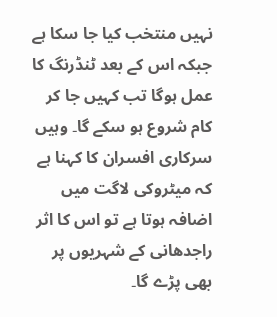نہیں منتخب کیا جا سکا ہے جبکہ اس کے بعد ٹنڈرنگ کا عمل ہوگا تب کہیں جا کر کام شروع ہو سکے گا۔ وہیں سرکاری افسران کا کہنا ہے کہ میٹروکی لاگت میں اضافہ ہوتا ہے تو اس کا اثر راجدھانی کے شہریوں پر بھی پڑے گا۔